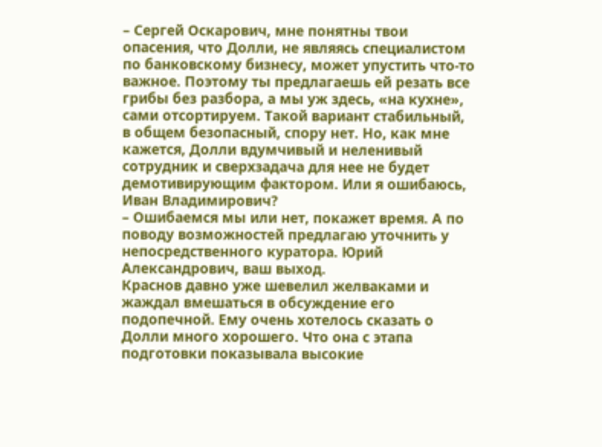– Сергей Оскарович, мне понятны твои опасения, что Долли, не являясь специалистом по банковскому бизнесу, может упустить что-то важное. Поэтому ты предлагаешь ей резать все грибы без разбора, а мы уж здесь, «на кухне», сами отсортируем. Такой вариант стабильный, в общем безопасный, спору нет. Но, как мне кажется, Долли вдумчивый и неленивый сотрудник и сверхзадача для нее не будет демотивирующим фактором. Или я ошибаюсь, Иван Владимирович?
– Ошибаемся мы или нет, покажет время. А по поводу возможностей предлагаю уточнить у непосредственного куратора. Юрий Александрович, ваш выход.
Краснов давно уже шевелил желваками и жаждал вмешаться в обсуждение его подопечной. Ему очень хотелось сказать о Долли много хорошего. Что она с этапа подготовки показывала высокие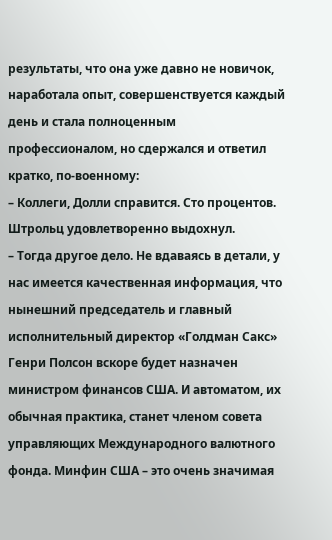результаты, что она уже давно не новичок, наработала опыт, совершенствуется каждый день и стала полноценным профессионалом, но сдержался и ответил кратко, по-военному:
– Коллеги, Долли справится. Сто процентов.
Штрольц удовлетворенно выдохнул.
– Тогда другое дело. Не вдаваясь в детали, у нас имеется качественная информация, что нынешний председатель и главный исполнительный директор «Голдман Сакс» Генри Полсон вскоре будет назначен министром финансов США. И автоматом, их обычная практика, станет членом совета управляющих Международного валютного фонда. Минфин США – это очень значимая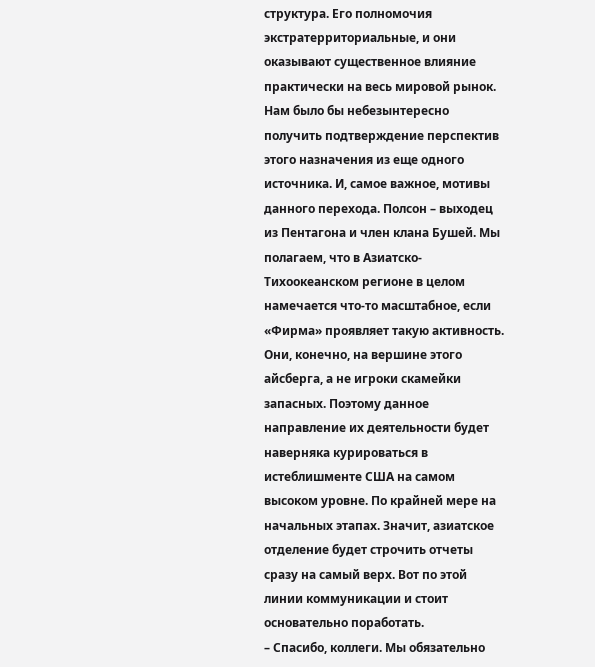структура. Его полномочия экстратерриториальные, и они оказывают существенное влияние практически на весь мировой рынок. Нам было бы небезынтересно получить подтверждение перспектив этого назначения из еще одного источника. И, самое важное, мотивы данного перехода. Полсон – выходец из Пентагона и член клана Бушей. Мы полагаем, что в Азиатско-Тихоокеанском регионе в целом намечается что-то масштабное, если «Фирма» проявляет такую активность. Они, конечно, на вершине этого айсберга, а не игроки скамейки запасных. Поэтому данное направление их деятельности будет наверняка курироваться в истеблишменте США на самом высоком уровне. По крайней мере на начальных этапах. Значит, азиатское отделение будет строчить отчеты сразу на самый верх. Вот по этой линии коммуникации и стоит основательно поработать.
– Спасибо, коллеги. Мы обязательно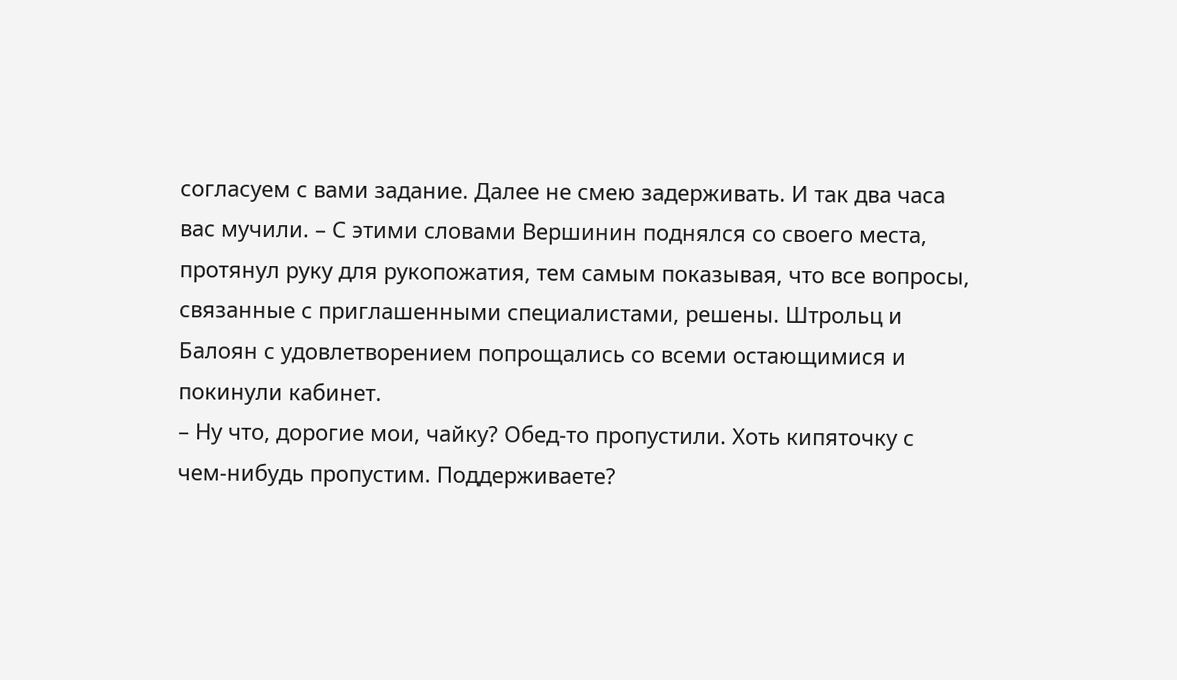согласуем с вами задание. Далее не смею задерживать. И так два часа вас мучили. – С этими словами Вершинин поднялся со своего места, протянул руку для рукопожатия, тем самым показывая, что все вопросы, связанные с приглашенными специалистами, решены. Штрольц и Балоян с удовлетворением попрощались со всеми остающимися и покинули кабинет.
– Ну что, дорогие мои, чайку? Обед-то пропустили. Хоть кипяточку с чем-нибудь пропустим. Поддерживаете?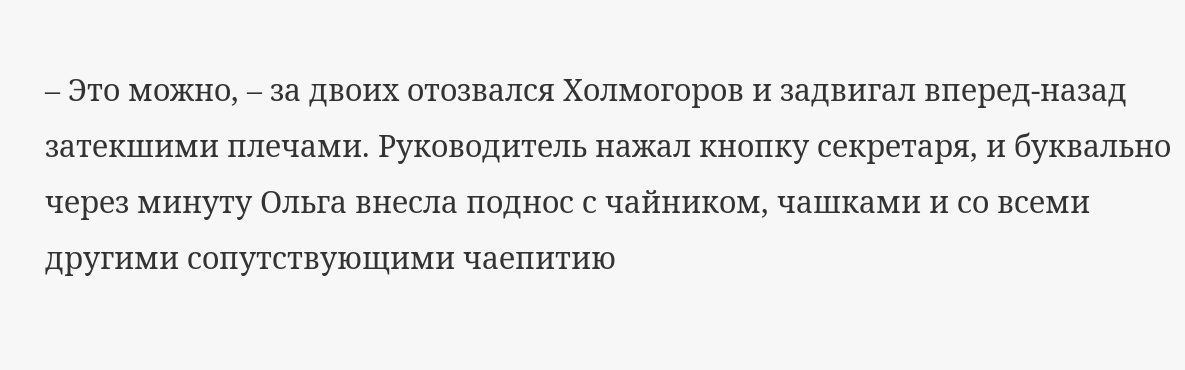– Это можно, – за двоих отозвался Холмогоров и задвигал вперед-назад затекшими плечами. Руководитель нажал кнопку секретаря, и буквально через минуту Ольга внесла поднос с чайником, чашками и со всеми другими сопутствующими чаепитию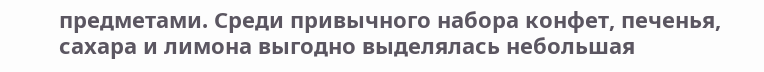предметами. Среди привычного набора конфет, печенья, сахара и лимона выгодно выделялась небольшая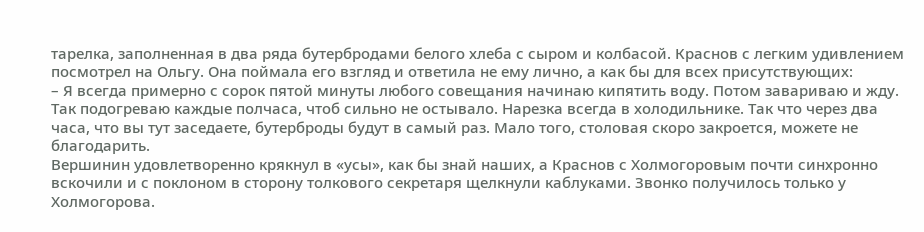тарелка, заполненная в два ряда бутербродами белого хлеба с сыром и колбасой. Краснов с легким удивлением посмотрел на Ольгу. Она поймала его взгляд и ответила не ему лично, а как бы для всех присутствующих:
– Я всегда примерно с сорок пятой минуты любого совещания начинаю кипятить воду. Потом завариваю и жду. Так подогреваю каждые полчаса, чтоб сильно не остывало. Нарезка всегда в холодильнике. Так что через два часа, что вы тут заседаете, бутерброды будут в самый раз. Мало того, столовая скоро закроется, можете не благодарить.
Вершинин удовлетворенно крякнул в «усы», как бы знай наших, а Краснов с Холмогоровым почти синхронно вскочили и с поклоном в сторону толкового секретаря щелкнули каблуками. Звонко получилось только у Холмогорова.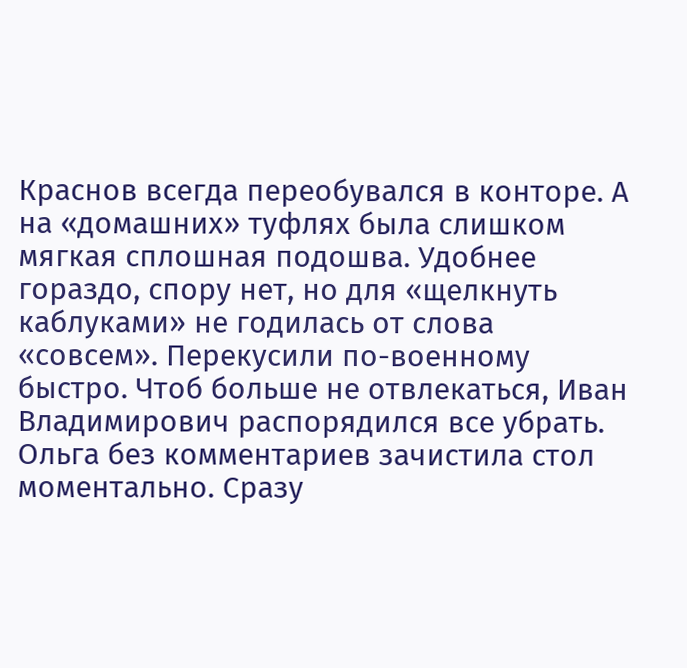Краснов всегда переобувался в конторе. А на «домашних» туфлях была слишком мягкая сплошная подошва. Удобнее гораздо, спору нет, но для «щелкнуть каблуками» не годилась от слова «совсем». Перекусили по-военному быстро. Чтоб больше не отвлекаться, Иван Владимирович распорядился все убрать. Ольга без комментариев зачистила стол моментально. Сразу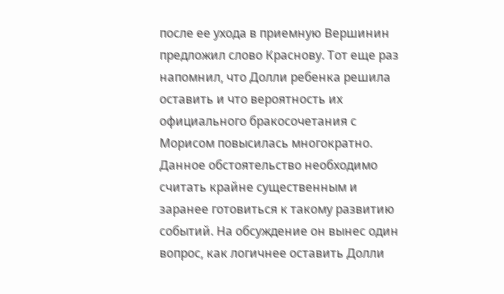после ее ухода в приемную Вершинин предложил слово Краснову. Тот еще раз напомнил, что Долли ребенка решила оставить и что вероятность их официального бракосочетания с Морисом повысилась многократно. Данное обстоятельство необходимо считать крайне существенным и заранее готовиться к такому развитию событий. На обсуждение он вынес один вопрос, как логичнее оставить Долли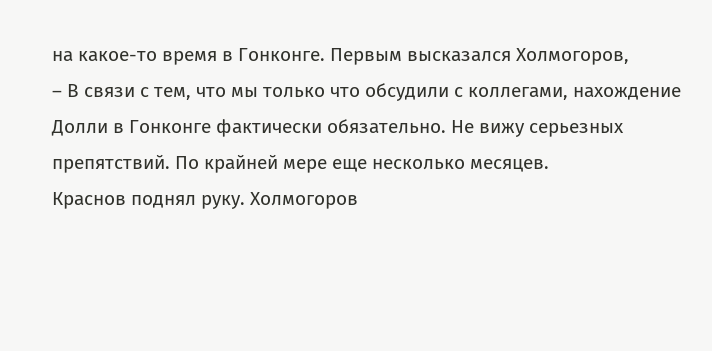на какое-то время в Гонконге. Первым высказался Холмогоров,
– В связи с тем, что мы только что обсудили с коллегами, нахождение Долли в Гонконге фактически обязательно. Не вижу серьезных препятствий. По крайней мере еще несколько месяцев.
Краснов поднял руку. Холмогоров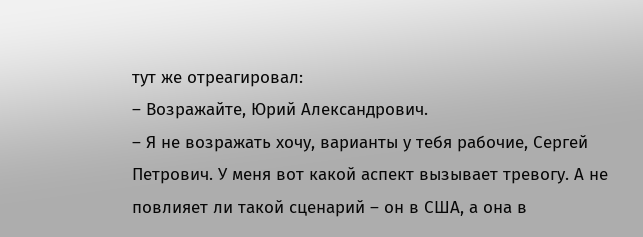тут же отреагировал:
– Возражайте, Юрий Александрович.
– Я не возражать хочу, варианты у тебя рабочие, Сергей Петрович. У меня вот какой аспект вызывает тревогу. А не повлияет ли такой сценарий – он в США, а она в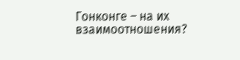Гонконге – на их взаимоотношения?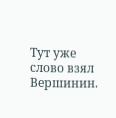Тут уже слово взял Вершинин.